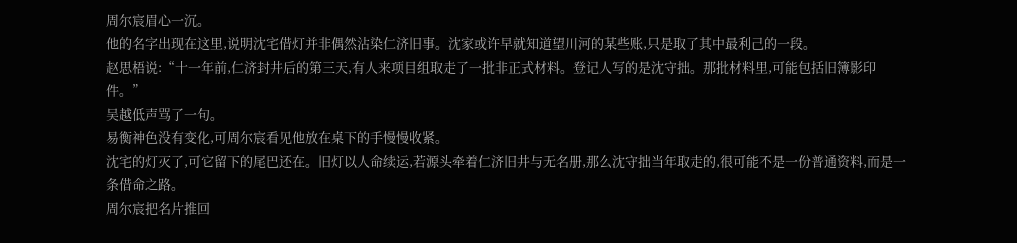周尔宸眉心一沉。
他的名字出现在这里,说明沈宅借灯并非偶然沾染仁济旧事。沈家或许早就知道望川河的某些账,只是取了其中最利己的一段。
赵思梧说:“十一年前,仁济封井后的第三天,有人来项目组取走了一批非正式材料。登记人写的是沈守拙。那批材料里,可能包括旧簿影印件。”
吴越低声骂了一句。
易衡神色没有变化,可周尔宸看见他放在桌下的手慢慢收紧。
沈宅的灯灭了,可它留下的尾巴还在。旧灯以人命续运,若源头牵着仁济旧井与无名册,那么沈守拙当年取走的,很可能不是一份普通资料,而是一条借命之路。
周尔宸把名片推回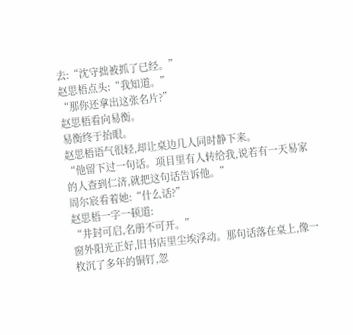去:“沈守拙被抓了已经。”
赵思梧点头:“我知道。”
“那你还拿出这张名片?”
赵思梧看向易衡。
易衡终于抬眼。
赵思梧语气很轻,却让桌边几人同时静下来。
“他留下过一句话。项目里有人转给我,说若有一天易家的人查到仁济,就把这句话告诉他。”
周尔宸看着她:“什么话?”
赵思梧一字一顿道:
“井封可启,名册不可开。”
窗外阳光正好,旧书店里尘埃浮动。那句话落在桌上,像一枚沉了多年的铜钉,忽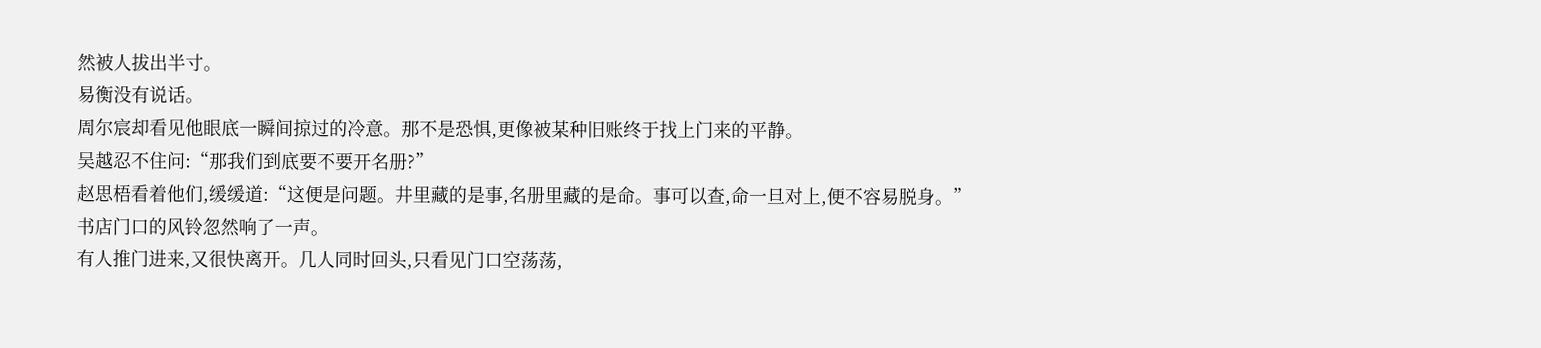然被人拔出半寸。
易衡没有说话。
周尔宸却看见他眼底一瞬间掠过的冷意。那不是恐惧,更像被某种旧账终于找上门来的平静。
吴越忍不住问:“那我们到底要不要开名册?”
赵思梧看着他们,缓缓道:“这便是问题。井里藏的是事,名册里藏的是命。事可以查,命一旦对上,便不容易脱身。”
书店门口的风铃忽然响了一声。
有人推门进来,又很快离开。几人同时回头,只看见门口空荡荡,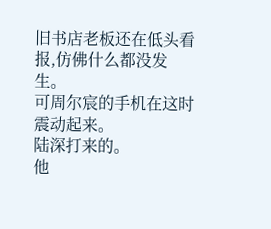旧书店老板还在低头看报,仿佛什么都没发生。
可周尔宸的手机在这时震动起来。
陆深打来的。
他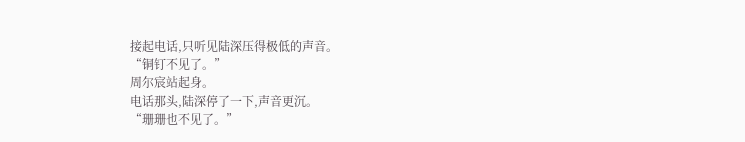接起电话,只听见陆深压得极低的声音。
“铜钉不见了。”
周尔宸站起身。
电话那头,陆深停了一下,声音更沉。
“珊珊也不见了。”